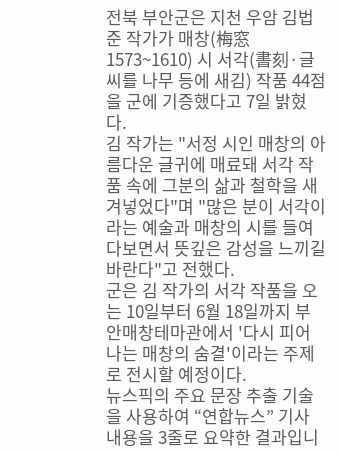전북 부안군은 지천 우암 김법준 작가가 매창(梅窓 1573~1610) 시 서각(書刻·글씨를 나무 등에 새김) 작품 44점을 군에 기증했다고 7일 밝혔다.
김 작가는 "서정 시인 매창의 아름다운 글귀에 매료돼 서각 작품 속에 그분의 삶과 철학을 새겨넣었다"며 "많은 분이 서각이라는 예술과 매창의 시를 들여다보면서 뜻깊은 감성을 느끼길 바란다"고 전했다.
군은 김 작가의 서각 작품을 오는 10일부터 6월 18일까지 부안매창테마관에서 '다시 피어나는 매창의 숨결'이라는 주제로 전시할 예정이다.
뉴스픽의 주요 문장 추출 기술을 사용하여 “연합뉴스” 기사 내용을 3줄로 요약한 결과입니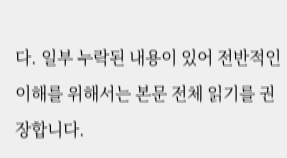다. 일부 누락된 내용이 있어 전반적인 이해를 위해서는 본문 전체 읽기를 권장합니다.